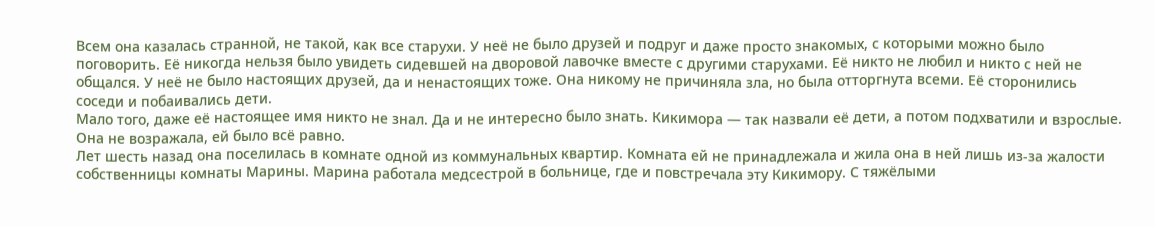Всем она казалась странной, не такой, как все старухи. У неё не было друзей и подруг и даже просто знакомых, с которыми можно было поговорить. Её никогда нельзя было увидеть сидевшей на дворовой лавочке вместе с другими старухами. Её никто не любил и никто с ней не общался. У неё не было настоящих друзей, да и ненастоящих тоже. Она никому не причиняла зла, но была отторгнута всеми. Её сторонились соседи и побаивались дети.
Мало того, даже её настоящее имя никто не знал. Да и не интересно было знать. Кикимора — так назвали её дети, а потом подхватили и взрослые. Она не возражала, ей было всё равно.
Лет шесть назад она поселилась в комнате одной из коммунальных квартир. Комната ей не принадлежала и жила она в ней лишь из-за жалости собственницы комнаты Марины. Марина работала медсестрой в больнице, где и повстречала эту Кикимору. С тяжёлыми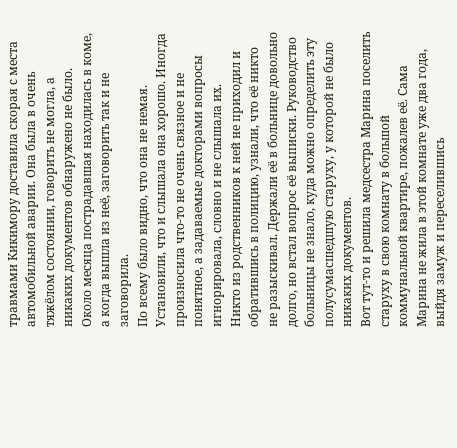травмами Кикимору доставила скорая с места автомобильной аварии. Она была в очень тяжёлом состоянии, говорить не могла, а никаких документов обнаружено не было. Около месяца пострадавшая находилась в коме, а когда вышла из неё, заговорить так и не заговорила.
По всему было видно, что она не немая. Установили, что и слышала она хорошо. Иногда произносила что-то не очень связное и не понятное, а задаваемые докторами вопросы игнорировала, словно и не слышала их.
Никто из родственников к ней не приходил и обратившись в полицию, узнали, что её никто не разыскивал. Держали её в больнице довольно долго, но встал вопрос её выписки. Руководство больницы не знало, куда можно определить эту полусумасшедшую старуху, у которой не было никаких документов.
Вот тут-то и решила медсестра Марина поселить старуху в свою комнату в большой коммунальной квартире, пожалев её. Сама Марина не жила в этой комнате уже два года, выйдя замуж и переселившись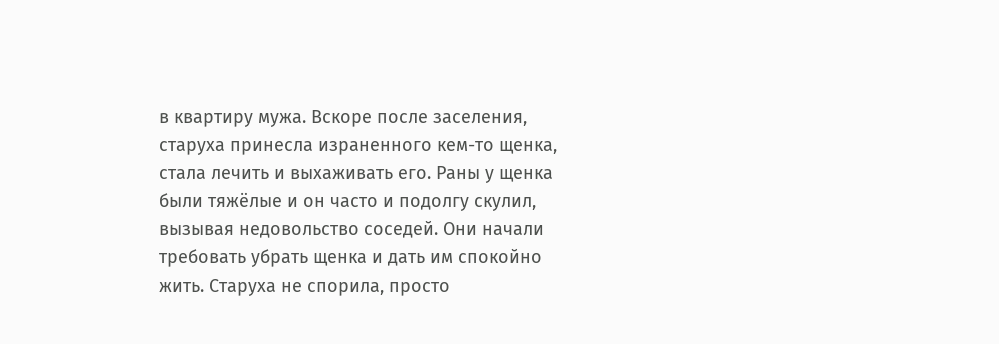в квартиру мужа. Вскоре после заселения, старуха принесла израненного кем-то щенка, стала лечить и выхаживать его. Раны у щенка были тяжёлые и он часто и подолгу скулил, вызывая недовольство соседей. Они начали требовать убрать щенка и дать им спокойно жить. Старуха не спорила, просто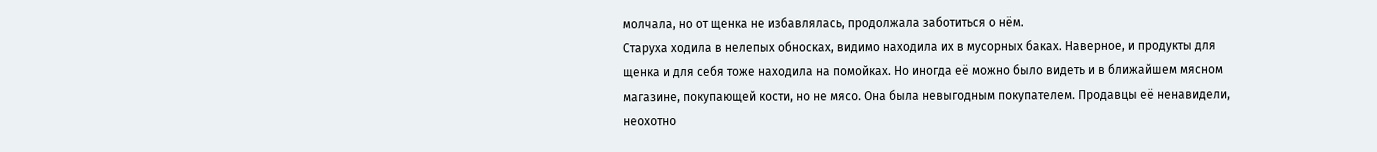молчала, но от щенка не избавлялась, продолжала заботиться о нём.
Старуха ходила в нелепых обносках, видимо находила их в мусорных баках. Наверное, и продукты для щенка и для себя тоже находила на помойках. Но иногда её можно было видеть и в ближайшем мясном магазине, покупающей кости, но не мясо. Она была невыгодным покупателем. Продавцы её ненавидели, неохотно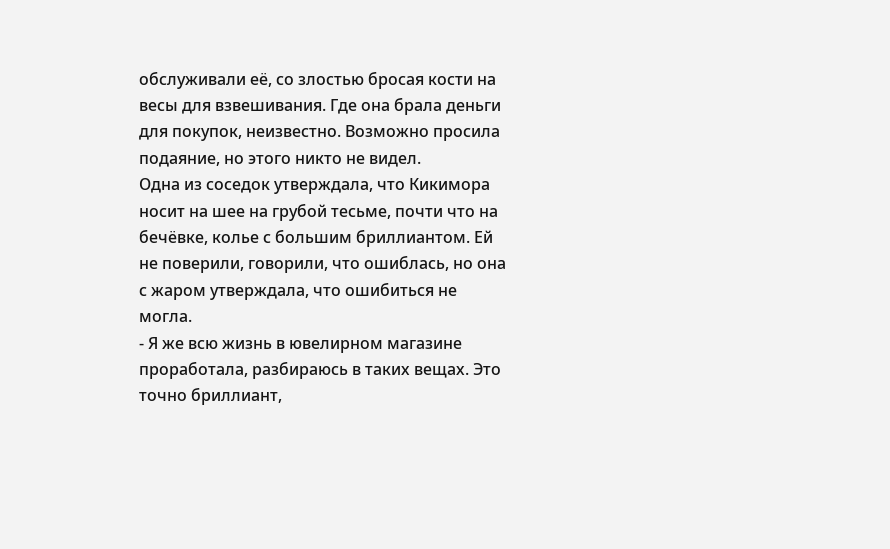обслуживали её, со злостью бросая кости на весы для взвешивания. Где она брала деньги для покупок, неизвестно. Возможно просила подаяние, но этого никто не видел.
Одна из соседок утверждала, что Кикимора носит на шее на грубой тесьме, почти что на бечёвке, колье с большим бриллиантом. Ей не поверили, говорили, что ошиблась, но она с жаром утверждала, что ошибиться не могла.
- Я же всю жизнь в ювелирном магазине проработала, разбираюсь в таких вещах. Это точно бриллиант,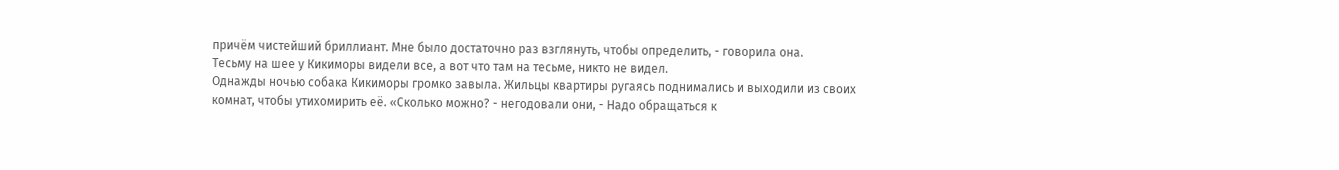причём чистейший бриллиант. Мне было достаточно раз взглянуть, чтобы определить, - говорила она.
Тесьму на шее у Кикиморы видели все, а вот что там на тесьме, никто не видел.
Однажды ночью собака Кикиморы громко завыла. Жильцы квартиры ругаясь поднимались и выходили из своих комнат, чтобы утихомирить её. «Сколько можно? - негодовали они, - Надо обращаться к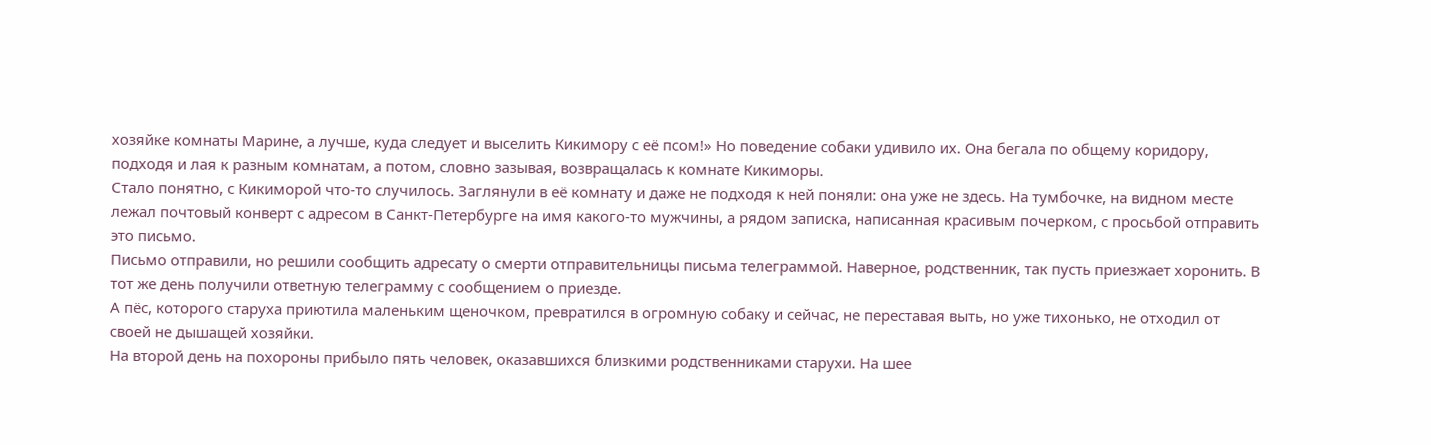хозяйке комнаты Марине, а лучше, куда следует и выселить Кикимору с её псом!» Но поведение собаки удивило их. Она бегала по общему коридору, подходя и лая к разным комнатам, а потом, словно зазывая, возвращалась к комнате Кикиморы.
Стало понятно, с Кикиморой что-то случилось. Заглянули в её комнату и даже не подходя к ней поняли: она уже не здесь. На тумбочке, на видном месте лежал почтовый конверт с адресом в Санкт-Петербурге на имя какого-то мужчины, а рядом записка, написанная красивым почерком, с просьбой отправить это письмо.
Письмо отправили, но решили сообщить адресату о смерти отправительницы письма телеграммой. Наверное, родственник, так пусть приезжает хоронить. В тот же день получили ответную телеграмму с сообщением о приезде.
А пёс, которого старуха приютила маленьким щеночком, превратился в огромную собаку и сейчас, не переставая выть, но уже тихонько, не отходил от своей не дышащей хозяйки.
На второй день на похороны прибыло пять человек, оказавшихся близкими родственниками старухи. На шее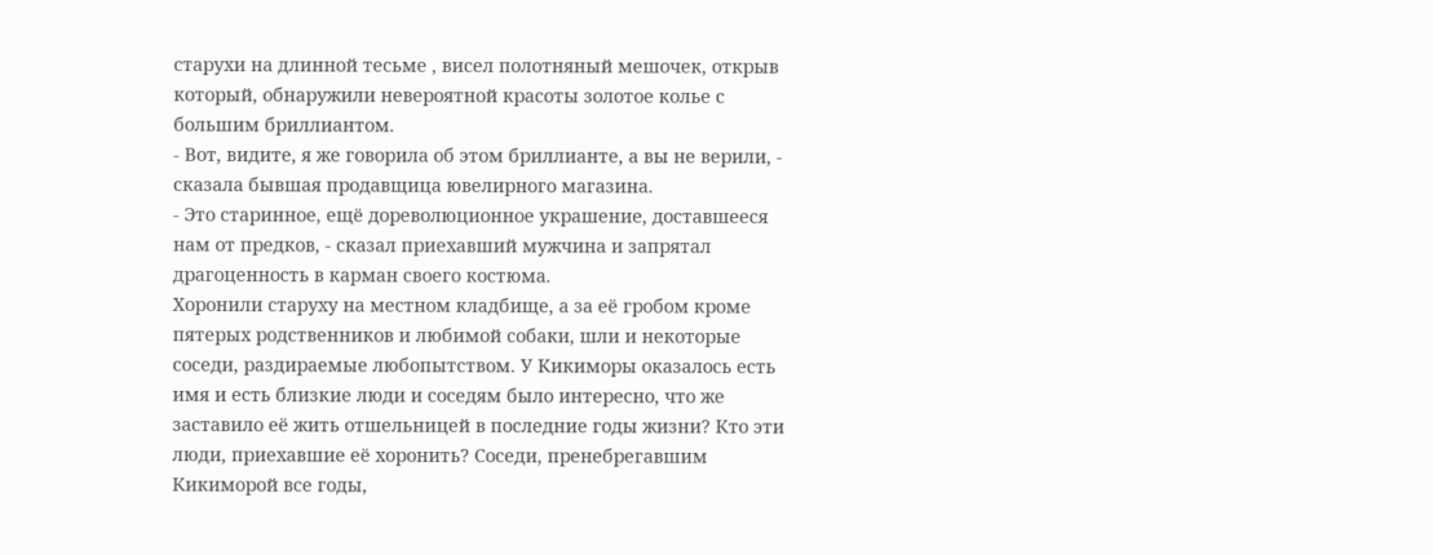старухи на длинной тесьме , висел полотняный мешочек, открыв который, обнаружили невероятной красоты золотое колье с большим бриллиантом.
- Вот, видите, я же говорила об этом бриллианте, а вы не верили, - сказала бывшая продавщица ювелирного магазина.
- Это старинное, ещё дореволюционное украшение, доставшееся нам от предков, - сказал приехавший мужчина и запрятал драгоценность в карман своего костюма.
Хоронили старуху на местном кладбище, а за её гробом кроме пятерых родственников и любимой собаки, шли и некоторые соседи, раздираемые любопытством. У Кикиморы оказалось есть имя и есть близкие люди и соседям было интересно, что же заставило её жить отшельницей в последние годы жизни? Кто эти люди, приехавшие её хоронить? Соседи, пренебрегавшим Кикиморой все годы,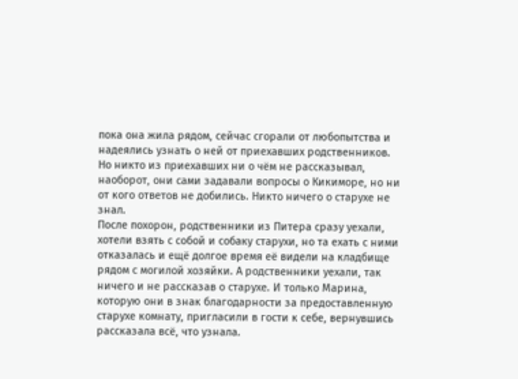пока она жила рядом, сейчас сгорали от любопытства и надеялись узнать о ней от приехавших родственников.
Но никто из приехавших ни о чём не рассказывал, наоборот, они сами задавали вопросы о Кикиморе, но ни от кого ответов не добились. Никто ничего о старухе не знал.
После похорон, родственники из Питера сразу уехали, хотели взять с собой и собаку старухи, но та ехать с ними отказалась и ещё долгое время её видели на кладбище рядом с могилой хозяйки. А родственники уехали, так ничего и не рассказав о старухе. И только Марина, которую они в знак благодарности за предоставленную старухе комнату, пригласили в гости к себе, вернувшись рассказала всё, что узнала.